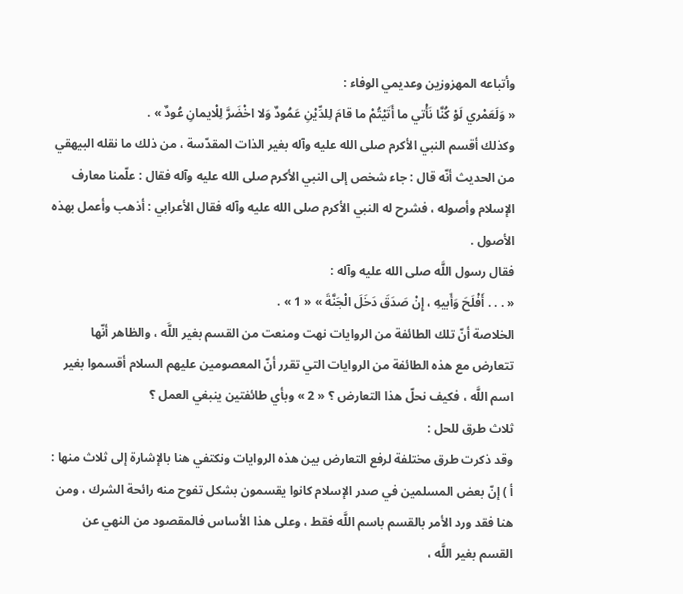وأتباعه المهزوزين وعديمي الوفاء :
« وَلَعَمْري لَوْ كُنَّا نَأْتي ما أَتَيْتُمْ ما قامَ لِلدِّيْنِ عَمُودٌ وَلا اخْضَرَّ لِلْايمانِ عُودٌ » .
وكذلك أقسم النبي الأكرم صلى الله عليه وآله بغير الذات المقدّسة ، من ذلك ما نقله البيهقي من الحديث أنّه قال : جاء شخص إلى النبي الأكرم صلى الله عليه وآله فقال : علّمنا معارف الإسلام وأصوله ، فشرح له النبي الأكرم صلى الله عليه وآله فقال الأعرابي : أذهب وأعمل بهذه الأصول .
فقال رسول اللَّه صلى الله عليه وآله :
« . . . أَفْلَحَ وَأَبيهِ ، إِنْ صَدَقَ دَخَلَ الْجَنَّةَ » « 1 » .
الخلاصة أنّ تلك الطائفة من الروايات نهت ومنعت من القسم بغير اللَّه ، والظاهر أنّها تتعارض مع هذه الطائفة من الروايات التي تقرر أنّ المعصومين عليهم السلام أقسموا بغير اسم اللَّه ، فكيف نحلّ هذا التعارض ؟ « 2 » وبأي طائفتين ينبغي العمل ؟
ثلاث طرق للحل :
وقد ذكرت طرق مختلفة لرفع التعارض بين هذه الروايات ونكتفي هنا بالإشارة إلى ثلاث منها :
أ ) إنّ بعض المسلمين في صدر الإسلام كانوا يقسمون بشكل تفوح منه رائحة الشرك ، ومن هنا فقد ورد الأمر بالقسم باسم اللَّه فقط ، وعلى هذا الأساس فالمقصود من النهي عن القسم بغير اللَّه ،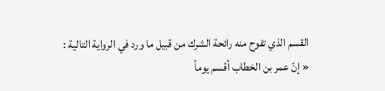القسم الذي تفوح منه رائحة الشرك من قبيل ما ورد في الرواية التالية :
« إنّ عمر بن الخطاب أقسم يوماً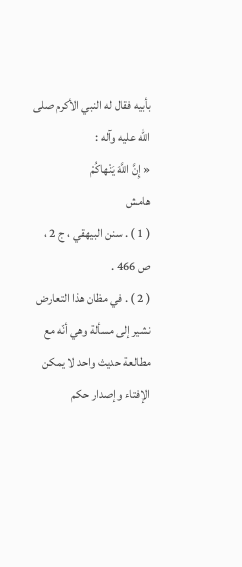بأبيه فقال له النبي الأكرم صلى الله عليه وآله :
« إِنَّ اللَّهَ يَنْهاكُمْ
هامش
( 1 ) . سنن البيهقي ، ج 2 ، ص 466 .
( 2 ) . في مظان هذا التعارض نشير إلى مسألة وهي أنّه مع مطالعة حديث واحد لا يمكن الإفتاء وإصدار حكم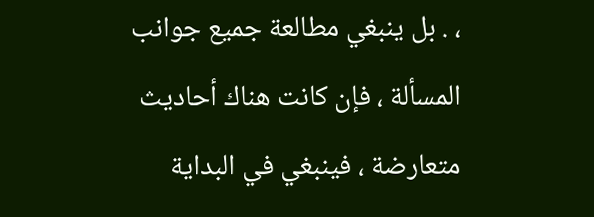، . بل ينبغي مطالعة جميع جوانب المسألة ، فإن كانت هناك أحاديث متعارضة ، فينبغي في البداية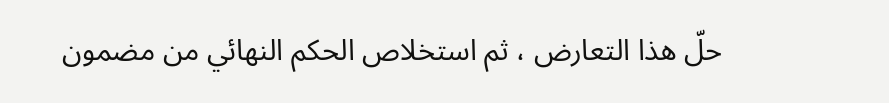حلّ هذا التعارض ، ثم استخلاص الحكم النهائي من مضمون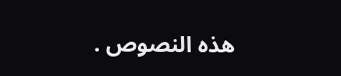هذه النصوص .